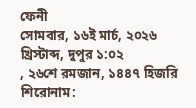ফেনী
সোমবার, ১৬ই মার্চ, ২০২৬ খ্রিস্টাব্দ, দুপুর ১:০২
, ২৬শে রমজান, ১৪৪৭ হিজরি
শিরোনাম: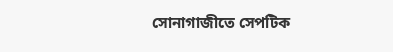সোনাগাজীতে সেপটিক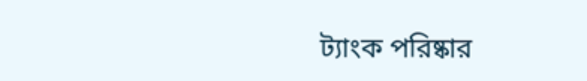ট্যাংক পরিষ্কার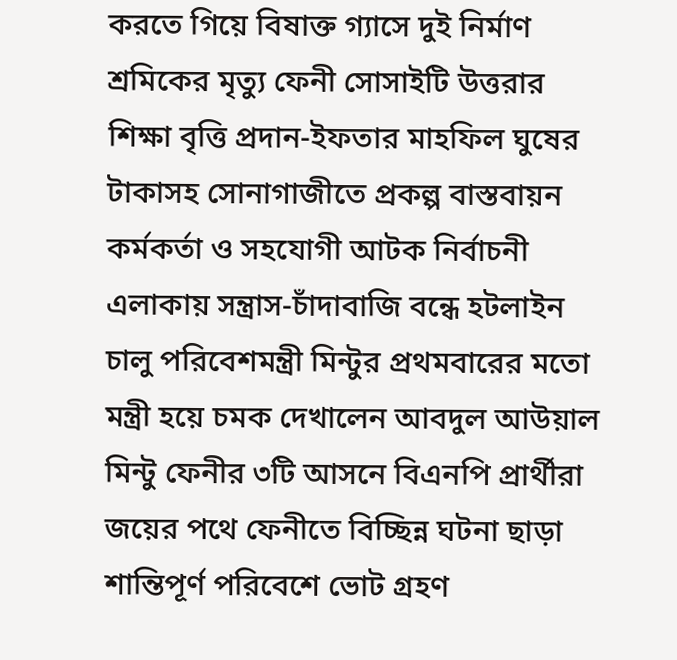করতে গিয়ে বিষাক্ত গ্যাসে দুই নির্মাণ শ্রমিকের মৃত্যু ফেনী সোসাইটি উত্তরার শিক্ষা বৃত্তি প্রদান-ইফতার মাহফিল ঘুষের টাকাসহ সোনাগাজীতে প্রকল্প বাস্তবায়ন কর্মকর্তা ও সহযোগী আটক নির্বাচনী এলাকায় সন্ত্রাস-চাঁদাবাজি বন্ধে হটলাইন চালু পরিবেশমন্ত্রী মিন্টুর প্রথমবারের মতো মন্ত্রী হয়ে চমক দেখালেন আবদুল আউয়াল মিন্টু ফেনীর ৩টি আসনে বিএনপি প্রার্থীরা জয়ের পথে ফেনীতে বিচ্ছিন্ন ঘটনা ছাড়া শান্তিপূর্ণ পরিবেশে ভোট গ্রহণ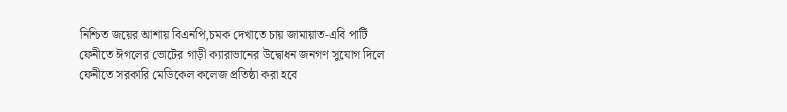নিশ্চিত জয়ের আশায় বিএনপি,চমক দেখাতে চায় জামায়াত-এবি পার্টি ফেনীতে ঈগলের ভোটের গাড়ী ক্যারাভানের উদ্বোধন জনগণ সুযোগ দিলে ফেনীতে সরকারি মেডিকেল কলেজ প্রতিষ্ঠা করা হবে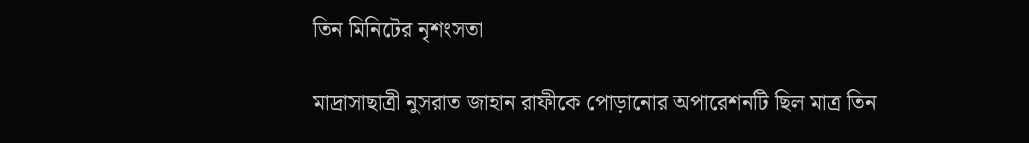তিন মিনিটের নৃশংসতা

মাদ্রাসাছাত্রী নুসরাত জাহান রাফীকে পোড়ানোর অপারেশনটি ছিল মাত্র তিন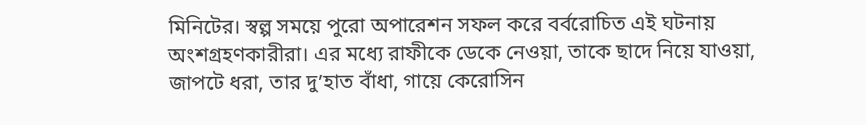মিনিটের। স্বল্প সময়ে পুরো অপারেশন সফল করে বর্বরোচিত এই ঘটনায় অংশগ্রহণকারীরা। এর মধ্যে রাফীকে ডেকে নেওয়া, তাকে ছাদে নিয়ে যাওয়া, জাপটে ধরা, তার দু’হাত বাঁধা, গায়ে কেরোসিন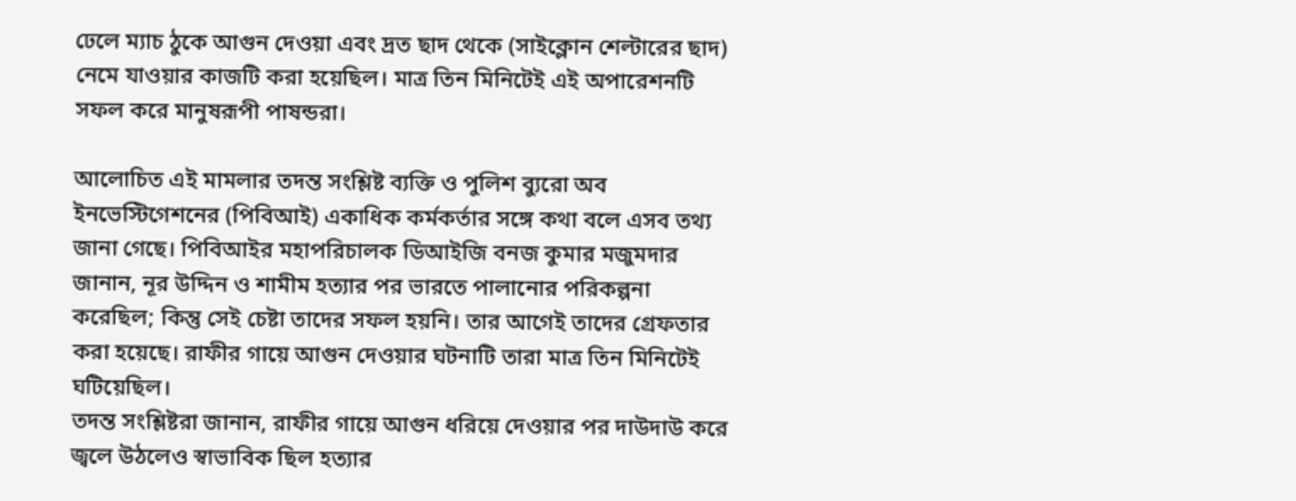ঢেলে ম্যাচ ঠুকে আগুন দেওয়া এবং দ্রত ছাদ থেকে (সাইক্লোন শেল্টারের ছাদ) নেমে যাওয়ার কাজটি করা হয়েছিল। মাত্র তিন মিনিটেই এই অপারেশনটি সফল করে মানুষরূপী পাষন্ডরা।

আলোচিত এই মামলার তদন্ত সংশ্লিষ্ট ব্যক্তি ও পুলিশ ব্যুরো অব ইনভেস্টিগেশনের (পিবিআই) একাধিক কর্মকর্তার সঙ্গে কথা বলে এসব তথ্য
জানা গেছে। পিবিআইর মহাপরিচালক ডিআইজি বনজ কুমার মজুমদার জানান, নূর উদ্দিন ও শামীম হত্যার পর ভারতে পালানোর পরিকল্পনা করেছিল; কিন্তু সেই চেষ্টা তাদের সফল হয়নি। তার আগেই তাদের গ্রেফতার করা হয়েছে। রাফীর গায়ে আগুন দেওয়ার ঘটনাটি তারা মাত্র তিন মিনিটেই ঘটিয়েছিল।
তদন্ত সংশ্লিষ্টরা জানান, রাফীর গায়ে আগুন ধরিয়ে দেওয়ার পর দাউদাউ করে জ্বলে উঠলেও স্বাভাবিক ছিল হত্যার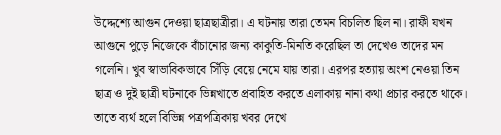উদ্দেশ্যে আগুন দেওয়া ছাত্রছাত্রীরা। এ ঘটনায় তারা তেমন বিচলিত ছিল না। রাফী যখন আগুনে পুড়ে নিজেকে বাঁচানোর জন্য কাকুতি-মিনতি করেছিল তা দেখেও তাদের মন গলেনি। খুব স্বাভাবিকভাবে সিঁড়ি বেয়ে নেমে যায় তারা। এরপর হত্যায় অংশ নেওয়া তিন ছাত্র ও দুই ছাত্রী ঘটনাকে ভিন্নখাতে প্রবাহিত করতে এলাকায় নানা কথা প্রচার করতে থাকে। তাতে ব্যর্থ হলে বিভিন্ন পত্রপত্রিকায় খবর দেখে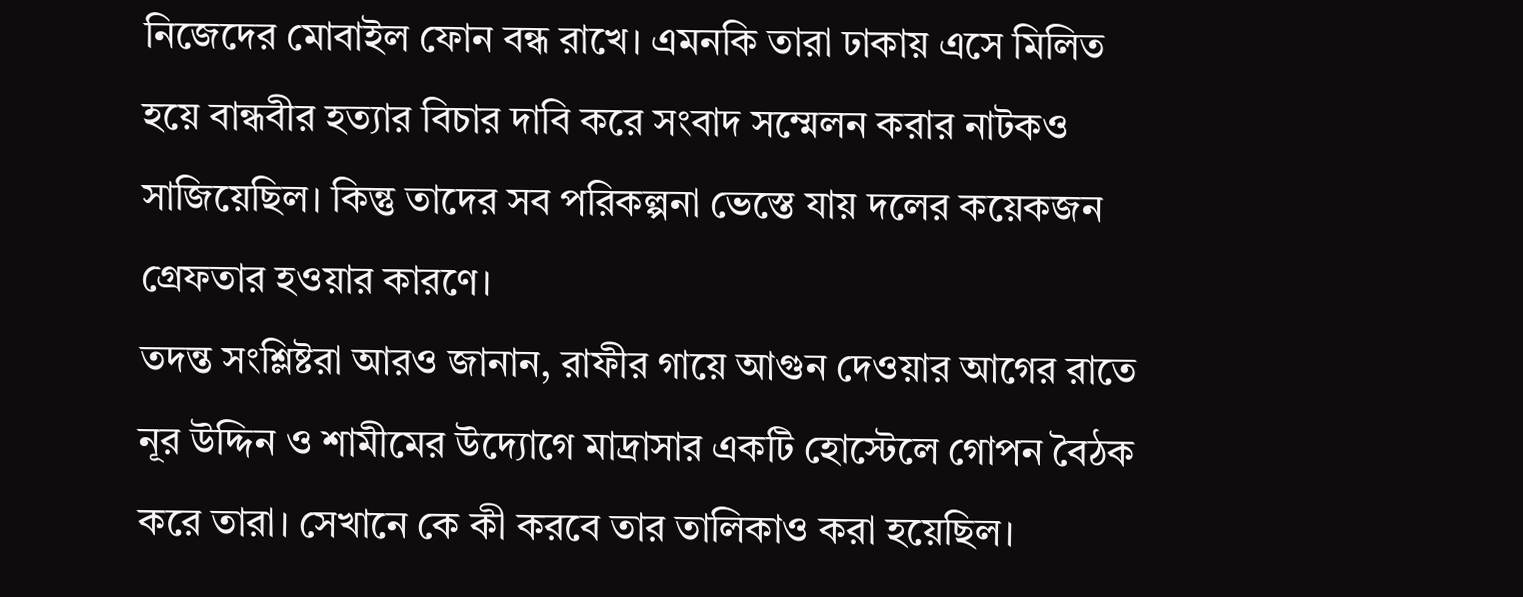নিজেদের মোবাইল ফোন বন্ধ রাখে। এমনকি তারা ঢাকায় এসে মিলিত হয়ে বান্ধবীর হত্যার বিচার দাবি করে সংবাদ সম্মেলন করার নাটকও সাজিয়েছিল। কিন্তু তাদের সব পরিকল্পনা ভেস্তে যায় দলের কয়েকজন গ্রেফতার হওয়ার কারণে।
তদন্ত সংশ্লিষ্টরা আরও জানান, রাফীর গায়ে আগুন দেওয়ার আগের রাতে নূর উদ্দিন ও শামীমের উদ্যোগে মাদ্রাসার একটি হোস্টেলে গোপন বৈঠক করে তারা। সেখানে কে কী করবে তার তালিকাও করা হয়েছিল।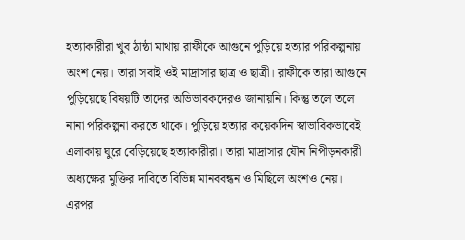হত্যাকারীরা খুব ঠান্ঠা মাথায় রাফীকে আগুনে পুড়িয়ে হত্যার পরিকল্পনায় অংশ নেয়। তারা সবাই ওই মাদ্রাসার ছাত্র ও ছাত্রী। রাফীকে তারা আগুনে পুড়িয়েছে বিষয়টি তাদের অভিভাবকদেরও জানায়নি। কিন্তু তলে তলে নানা পরিকল্পনা করতে থাকে। পুড়িয়ে হত্যার কয়েকদিন স্বাভাবিকভাবেই এলাকায় ঘুরে বেড়িয়েছে হত্যাকারীরা। তারা মাদ্রাসার যৌন নিপীড়নকারী অধ্যক্ষের মুক্তির দাবিতে বিভিন্ন মানববন্ধন ও মিছিলে অংশও নেয়। এরপর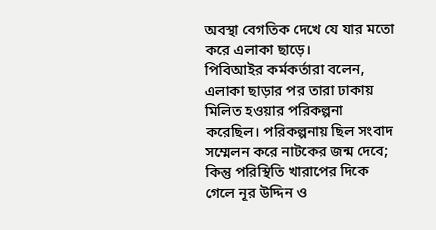অবস্থা বেগতিক দেখে যে যার মতো করে এলাকা ছাড়ে।
পিবিআইর কর্মকর্তারা বলেন, এলাকা ছাড়ার পর তারা ঢাকায় মিলিত হওয়ার পরিকল্পনা করেছিল। পরিকল্পনায় ছিল সংবাদ সম্মেলন করে নাটকের জন্ম দেবে; কিন্তু পরিস্থিতি খারাপের দিকে গেলে নূর উদ্দিন ও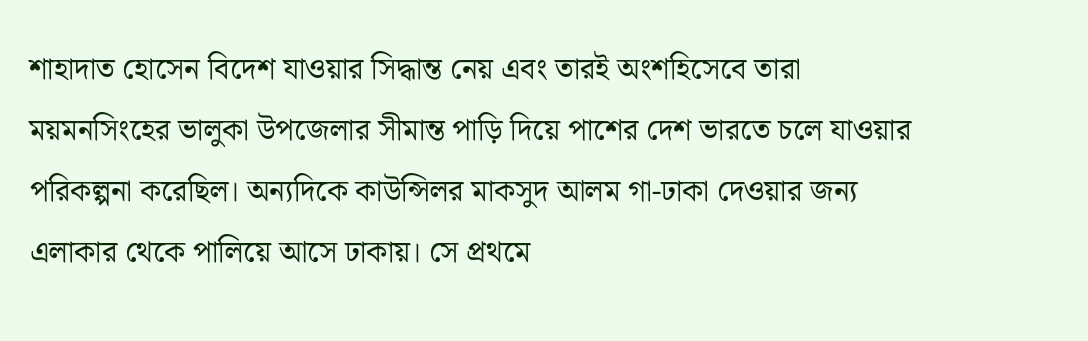শাহাদাত হোসেন বিদেশ যাওয়ার সিদ্ধান্ত নেয় এবং তারই অংশহিসেবে তারা ময়মনসিংহের ভালুকা উপজেলার সীমান্ত পাড়ি দিয়ে পাশের দেশ ভারতে চলে যাওয়ার পরিকল্পনা করেছিল। অন্যদিকে কাউন্সিলর মাকসুদ আলম গা-ঢাকা দেওয়ার জন্য এলাকার থেকে পালিয়ে আসে ঢাকায়। সে প্রথমে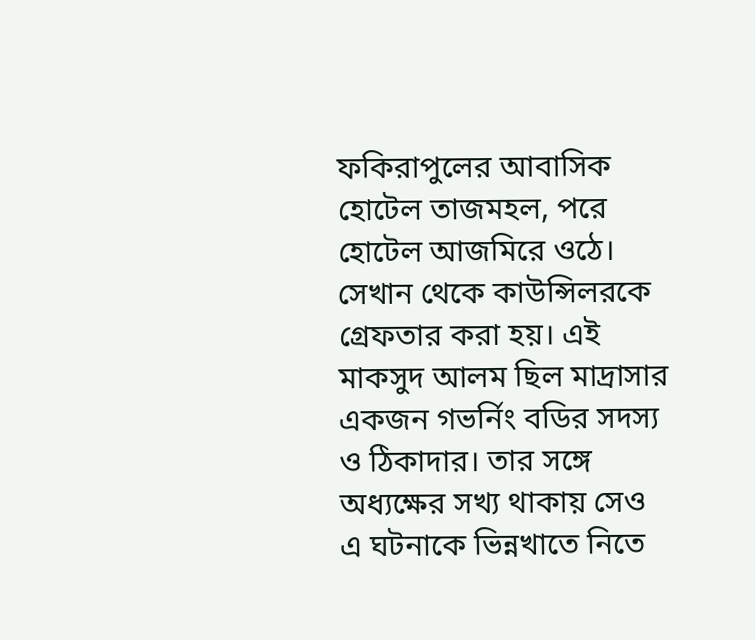ফকিরাপুলের আবাসিক হোটেল তাজমহল, পরে হোটেল আজমিরে ওঠে। সেখান থেকে কাউন্সিলরকে গ্রেফতার করা হয়। এই মাকসুদ আলম ছিল মাদ্রাসার একজন গভর্নিং বডির সদস্য ও ঠিকাদার। তার সঙ্গে অধ্যক্ষের সখ্য থাকায় সেও এ ঘটনাকে ভিন্নখাতে নিতে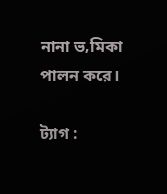নানা ভ‚মিকা পালন করে।

ট্যাগ :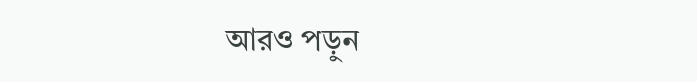আরও পড়ুন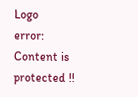Logo
error: Content is protected !!